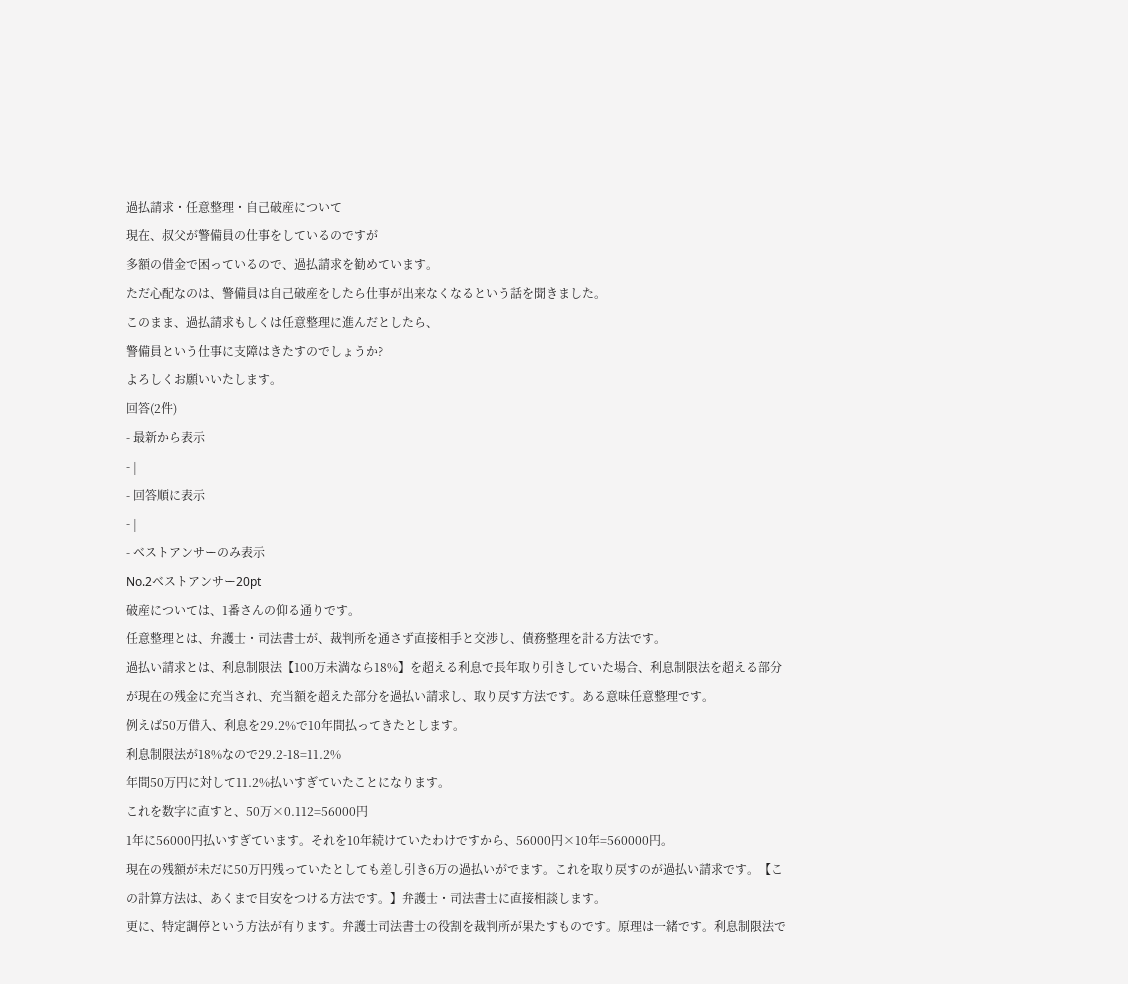過払請求・任意整理・自己破産について
現在、叔父が警備員の仕事をしているのですが
多額の借金で困っているので、過払請求を勧めています。
ただ心配なのは、警備員は自己破産をしたら仕事が出来なくなるという話を聞きました。
このまま、過払請求もしくは任意整理に進んだとしたら、
警備員という仕事に支障はきたすのでしょうか?
よろしくお願いいたします。
回答(2件)
- 最新から表示
- |
- 回答順に表示
- |
- ベストアンサーのみ表示
No.2ベストアンサー20pt
破産については、1番さんの仰る通りです。
任意整理とは、弁護士・司法書士が、裁判所を通さず直接相手と交渉し、債務整理を計る方法です。
過払い請求とは、利息制限法【100万未満なら18%】を超える利息で長年取り引きしていた場合、利息制限法を超える部分が現在の残金に充当され、充当額を超えた部分を過払い請求し、取り戻す方法です。ある意味任意整理です。
例えば50万借入、利息を29.2%で10年間払ってきたとします。
利息制限法が18%なので29.2-18=11.2%
年間50万円に対して11.2%払いすぎていたことになります。
これを数字に直すと、50万×0.112=56000円
1年に56000円払いすぎています。それを10年続けていたわけですから、56000円×10年=560000円。
現在の残額が未だに50万円残っていたとしても差し引き6万の過払いがでます。これを取り戻すのが過払い請求です。【この計算方法は、あくまで目安をつける方法です。】弁護士・司法書士に直接相談します。
更に、特定調停という方法が有ります。弁護士司法書士の役割を裁判所が果たすものです。原理は一緒です。利息制限法で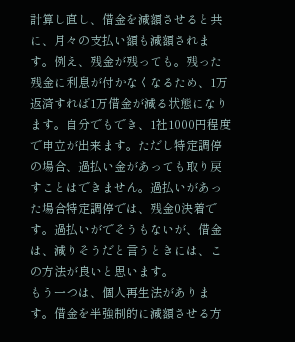計算し直し、借金を減額させると共に、月々の支払い額も減額されます。例え、残金が残っても。残った残金に利息が付かなくなるため、1万返済すれば1万借金が減る状態になります。自分でもでき、1社1000円程度で申立が出来ます。ただし特定調停の場合、過払い金があっても取り戻すことはできません。過払いがあった場合特定調停では、残金0決着です。過払いがでそうもないが、借金は、減りそうだと言うときには、この方法が良いと思います。
もう一つは、個人再生法があります。借金を半強制的に減額させる方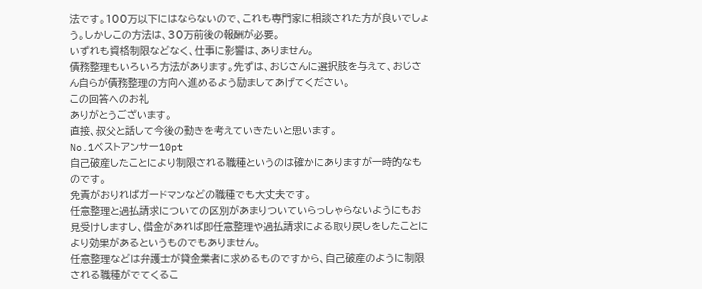法です。100万以下にはならないので、これも専門家に相談された方が良いでしょう。しかしこの方法は、30万前後の報酬が必要。
いずれも資格制限などなく、仕事に影響は、ありません。
債務整理もいろいろ方法があります。先ずは、おじさんに選択肢を与えて、おじさん自らが債務整理の方向へ進めるよう励ましてあげてください。
この回答へのお礼
ありがとうございます。
直接、叔父と話して今後の動きを考えていきたいと思います。
No.1ベストアンサー10pt
自己破産したことにより制限される職種というのは確かにありますが一時的なものです。
免責がおりればガードマンなどの職種でも大丈夫です。
任意整理と過払請求についての区別があまりついていらっしゃらないようにもお見受けしますし、借金があれば即任意整理や過払請求による取り戻しをしたことにより効果があるというものでもありません。
任意整理などは弁護士が貸金業者に求めるものですから、自己破産のように制限される職種がでてくるこ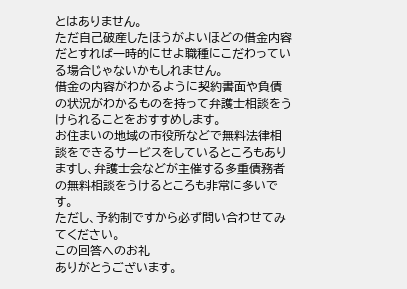とはありません。
ただ自己破産したほうがよいほどの借金内容だとすれば一時的にせよ職種にこだわっている場合じゃないかもしれません。
借金の内容がわかるように契約書面や負債の状況がわかるものを持って弁護士相談をうけられることをおすすめします。
お住まいの地域の市役所などで無料法律相談をできるサービスをしているところもありますし、弁護士会などが主催する多重債務者の無料相談をうけるところも非常に多いです。
ただし、予約制ですから必ず問い合わせてみてください。
この回答へのお礼
ありがとうございます。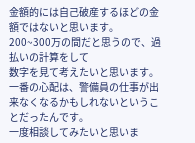金額的には自己破産するほどの金額ではないと思います。
200~300万の間だと思うので、過払いの計算をして
数字を見て考えたいと思います。
一番の心配は、警備員の仕事が出来なくなるかもしれないということだったんです。
一度相談してみたいと思いま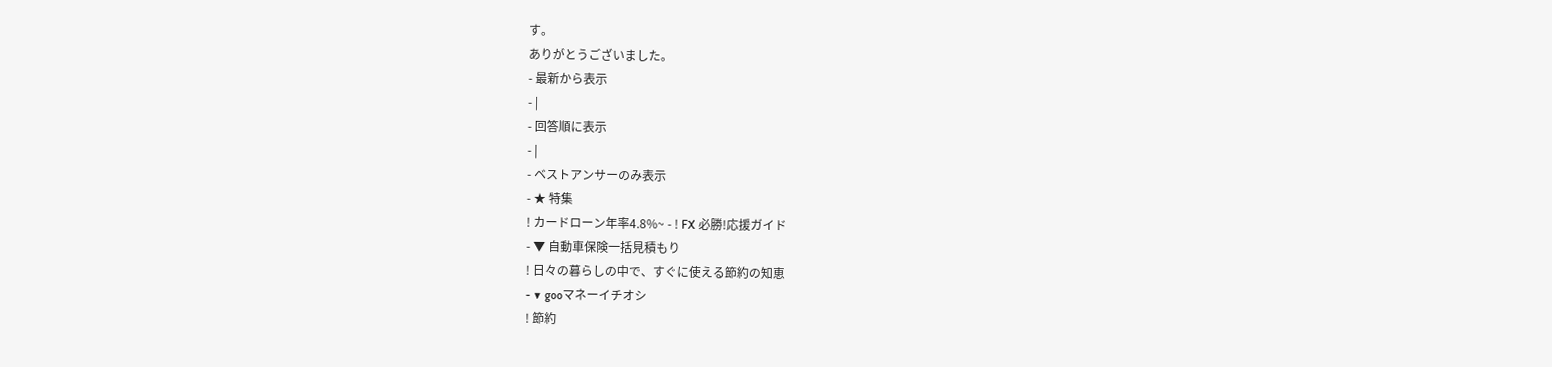す。
ありがとうございました。
- 最新から表示
- |
- 回答順に表示
- |
- ベストアンサーのみ表示
- ★ 特集
! カードローン年率4.8%~ - ! FX 必勝!応援ガイド
- ▼ 自動車保険一括見積もり
! 日々の暮らしの中で、すぐに使える節約の知恵
- ▼ gooマネーイチオシ
! 節約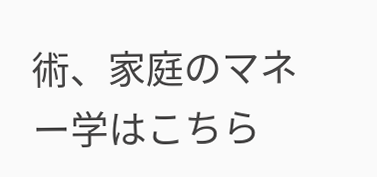術、家庭のマネー学はこちら